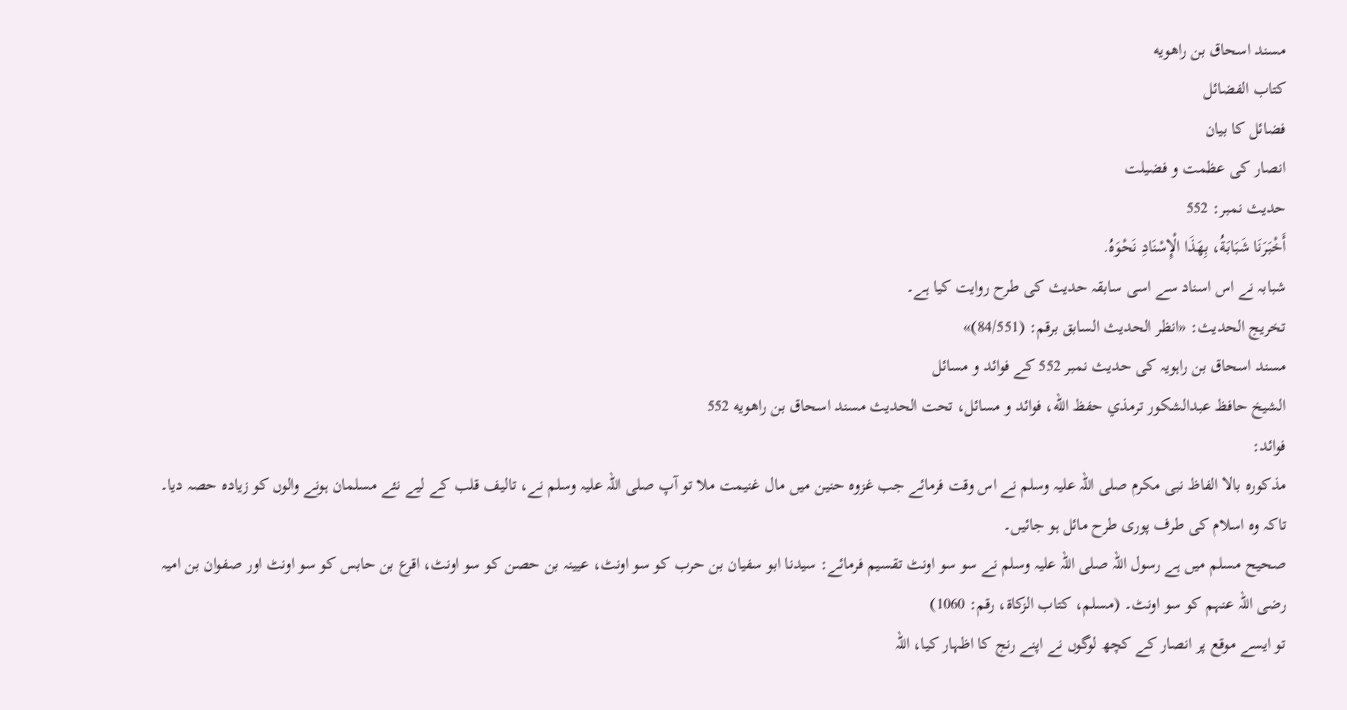مسند اسحاق بن راهويه
كتاب الفضائل
فضائل کا بیان
انصار کی عظمت و فضیلت
حدیث نمبر: 552
أَخْبَرَنَا شَبَابَةُ، بِهَذَا الْإِسْنَادِ نَحْوَهُ.
شبابہ نے اس اسناد سے اسی سابقہ حدیث کی طرح روایت کیا ہے۔
تخریج الحدیث: «انظر الحديث السابق برقم: (84/551)»
مسند اسحاق بن راہویہ کی حدیث نمبر 552 کے فوائد و مسائل
الشيخ حافظ عبدالشكور ترمذي حفظ الله، فوائد و مسائل، تحت الحديث مسند اسحاق بن راهويه 552
فوائد:
مذکورہ بالا الفاظ نبی مکرم صلی اللہ علیہ وسلم نے اس وقت فرمائے جب غزوہ حنین میں مال غنیمت ملا تو آپ صلی اللہ علیہ وسلم نے، تالیف قلب کے لیے نئے مسلمان ہونے والوں کو زیادہ حصہ دیا۔ تاکہ وہ اسلام کی طرف پوری طرح مائل ہو جائیں۔
صحیح مسلم میں ہے رسول اللہ صلی اللہ علیہ وسلم نے سو سو اونٹ تقسیم فرمائے: سیدنا ابو سفیان بن حرب کو سو اونٹ، عیینہ بن حصن کو سو اونٹ، اقرع بن حابس کو سو اونٹ اور صفوان بن امیہ رضی اللہ عنہم کو سو اونٹ۔ (مسلم، کتاب الزکاة، رقم: 1060)
تو ایسے موقع پر انصار کے کچھ لوگوں نے اپنے رنج کا اظہار کیا، اللہ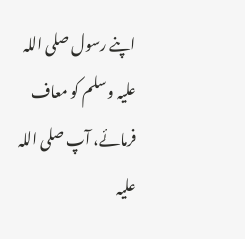اپنے رسول صلی اللہ علیہ وسلم کو معاف فرمائے، آپ صلی اللہ علیہ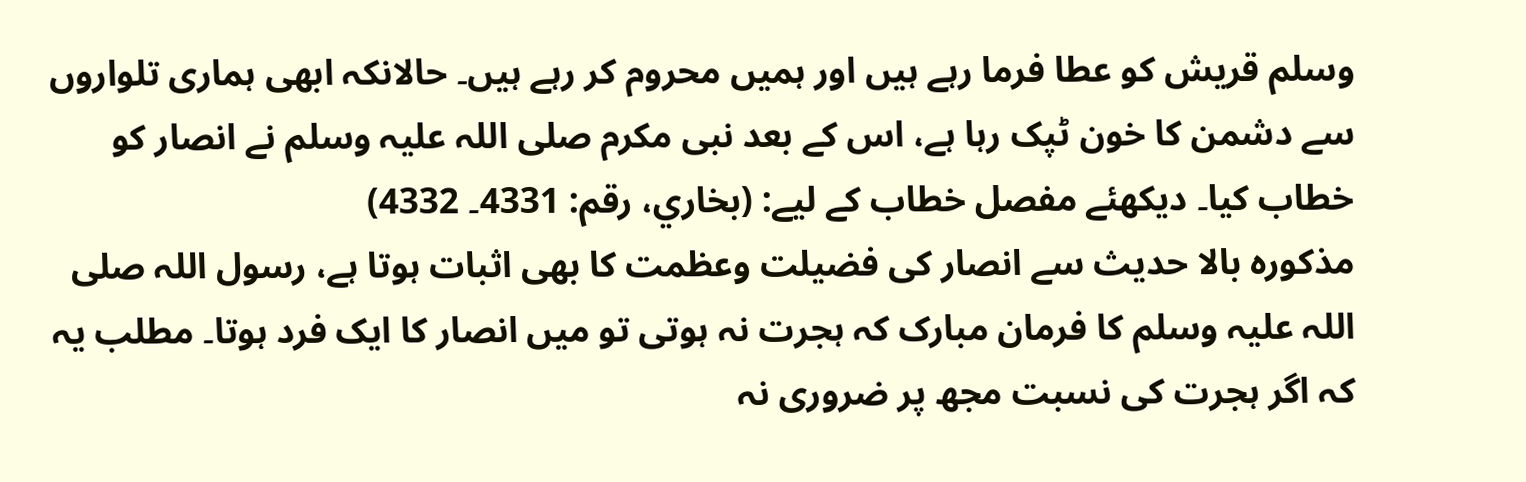وسلم قریش کو عطا فرما رہے ہیں اور ہمیں محروم کر رہے ہیں۔ حالانکہ ابھی ہماری تلواروں سے دشمن کا خون ٹپک رہا ہے، اس کے بعد نبی مکرم صلی اللہ علیہ وسلم نے انصار کو خطاب کیا۔ دیکھئے مفصل خطاب کے لیے: (بخاري، رقم: 4331۔ 4332)
مذکورہ بالا حدیث سے انصار کی فضیلت وعظمت کا بھی اثبات ہوتا ہے، رسول اللہ صلی اللہ علیہ وسلم کا فرمان مبارک کہ ہجرت نہ ہوتی تو میں انصار کا ایک فرد ہوتا۔ مطلب یہ کہ اگر ہجرت کی نسبت مجھ پر ضروری نہ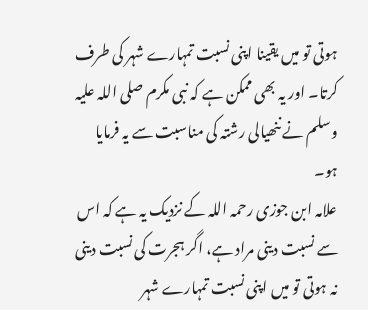ہوتی تو میں یقینا اپنی نسبت تمہارے شہر کی طرف کرتا۔ اور یہ بھی ممکن ہے کہ نبی مکرم صلی اللہ علیہ وسلم نے ننھیالی رشتہ کی مناسبت سے یہ فرمایا ہو۔
علامہ ابن جوزی رحمہ اللہ کے نزدیک یہ ہے کہ اس سے نسبت دینی مراد ہے، اگر ہجرت کی نسبت دینی نہ ہوتی تو میں اپنی نسبت تمہارے شہر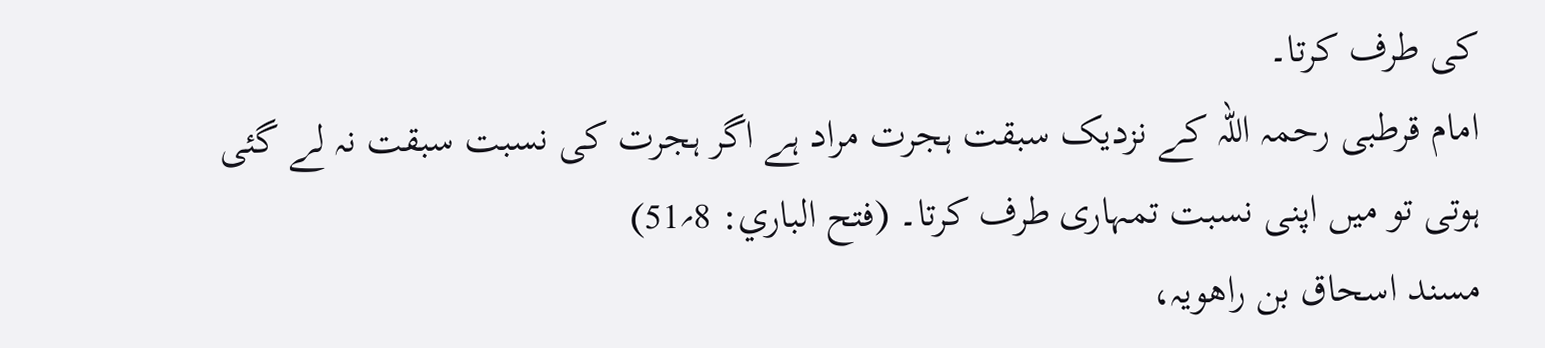کی طرف کرتا۔
امام قرطبی رحمہ اللہ کے نزدیک سبقت ہجرت مراد ہے اگر ہجرت کی نسبت سبقت نہ لے گئی ہوتی تو میں اپنی نسبت تمہاری طرف کرتا۔ (فتح الباري: 8؍51)
مسند اسحاق بن راھویہ،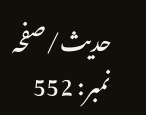حدیث/صفحہ نمبر: 552